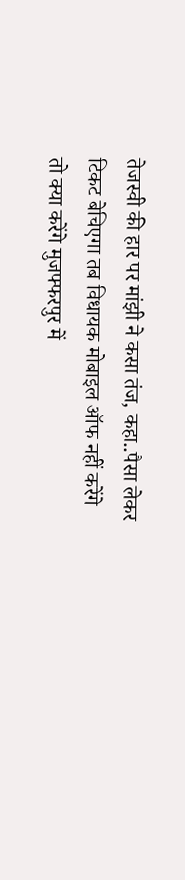तेजस्वी की हार पर मांझी ने कसा तंज, कहा..पैसा लेकर टिकट बेचिएगा तब विधायक मोबाइल ऑफ नहीं करेंगे तो क्या करेंगे मुजफ्फरपुर में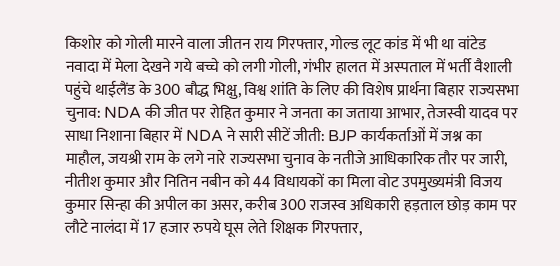किशोर को गोली मारने वाला जीतन राय गिरफ्तार, गोल्ड लूट कांड में भी था वांटेड नवादा में मेला देखने गये बच्चे को लगी गोली, गंभीर हालत में अस्पताल में भर्ती वैशाली पहुंचे थाईलैंड के 300 बौद्ध भिक्षु, विश्व शांति के लिए की विशेष प्रार्थना बिहार राज्यसभा चुनाव: NDA की जीत पर रोहित कुमार ने जनता का जताया आभार, तेजस्वी यादव पर साधा निशाना बिहार में NDA ने सारी सीटें जीती: BJP कार्यकर्ताओं में जश्न का माहौल, जयश्री राम के लगे नारे राज्यसभा चुनाव के नतीजे आधिकारिक तौर पर जारी, नीतीश कुमार और नितिन नबीन को 44 विधायकों का मिला वोट उपमुख्यमंत्री विजय कुमार सिन्हा की अपील का असर, करीब 300 राजस्व अधिकारी हड़ताल छोड़ काम पर लौटे नालंदा में 17 हजार रुपये घूस लेते शिक्षक गिरफ्तार,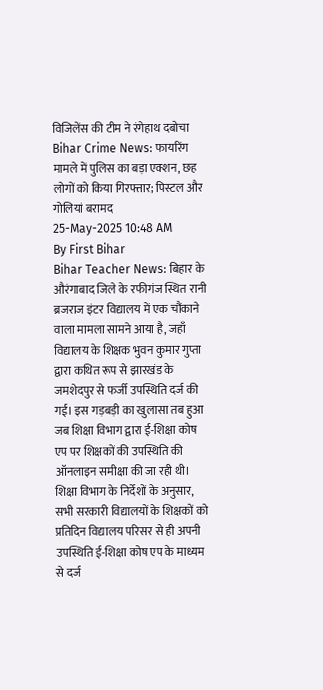विजिलेंस की टीम ने रंगेहाथ दबोचा Bihar Crime News: फायरिंग मामले में पुलिस का बड़ा एक्शन, छह लोगों को किया गिरफ्तार; पिस्टल और गोलियां बरामद
25-May-2025 10:48 AM
By First Bihar
Bihar Teacher News: बिहार के औरंगाबाद जिले के रफीगंज स्थित रानी ब्रजराज इंटर विद्यालय में एक चौंकाने वाला मामला सामने आया है, जहाँ विद्यालय के शिक्षक भुवन कुमार गुप्ता द्वारा कथित रूप से झारखंड के जमशेदपुर से फर्जी उपस्थिति दर्ज की गई। इस गड़बड़ी का खुलासा तब हुआ जब शिक्षा विभाग द्वारा ई-शिक्षा कोष एप पर शिक्षकों की उपस्थिति की ऑनलाइन समीक्षा की जा रही थी।
शिक्षा विभाग के निर्देशों के अनुसार, सभी सरकारी विद्यालयों के शिक्षकों को प्रतिदिन विद्यालय परिसर से ही अपनी उपस्थिति ई-शिक्षा कोष एप के माध्यम से दर्ज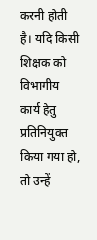करनी होती है। यदि किसी शिक्षक को विभागीय कार्य हेतु प्रतिनियुक्त किया गया हो, तो उन्हें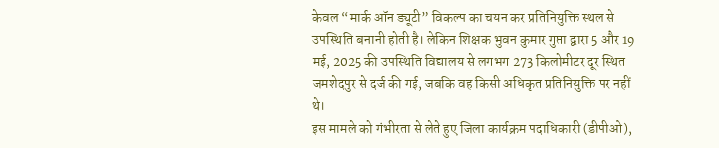केवल “मार्क ऑन ड्यूटी” विकल्प का चयन कर प्रतिनियुक्ति स्थल से उपस्थिति बनानी होती है। लेकिन शिक्षक भुवन कुमार गुप्ता द्वारा 5 और 19 मई, 2025 की उपस्थिति विद्यालय से लगभग 273 किलोमीटर दूर स्थित जमशेदपुर से दर्ज की गई, जबकि वह किसी अधिकृत प्रतिनियुक्ति पर नहीं थे।
इस मामले को गंभीरता से लेते हुए जिला कार्यक्रम पदाधिकारी (डीपीओ),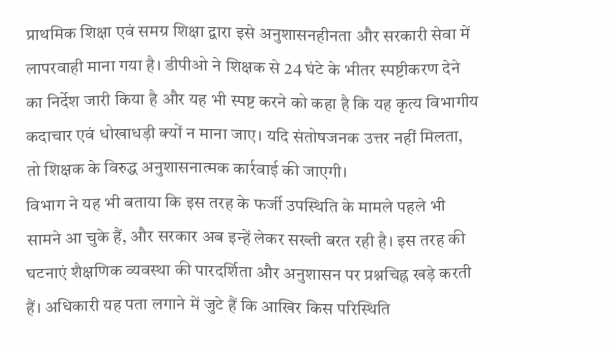प्राथमिक शिक्षा एवं समग्र शिक्षा द्वारा इसे अनुशासनहीनता और सरकारी सेवा में लापरवाही माना गया है। डीपीओ ने शिक्षक से 24 घंटे के भीतर स्पष्टीकरण देने का निर्देश जारी किया है और यह भी स्पष्ट करने को कहा है कि यह कृत्य विभागीय कदाचार एवं धोखाधड़ी क्यों न माना जाए। यदि संतोषजनक उत्तर नहीं मिलता, तो शिक्षक के विरुद्ध अनुशासनात्मक कार्रवाई की जाएगी।
विभाग ने यह भी बताया कि इस तरह के फर्जी उपस्थिति के मामले पहले भी सामने आ चुके हैं, और सरकार अब इन्हें लेकर सख्ती बरत रही है। इस तरह की घटनाएं शैक्षणिक व्यवस्था की पारदर्शिता और अनुशासन पर प्रश्नचिह्न खड़े करती हैं। अधिकारी यह पता लगाने में जुटे हैं कि आखिर किस परिस्थिति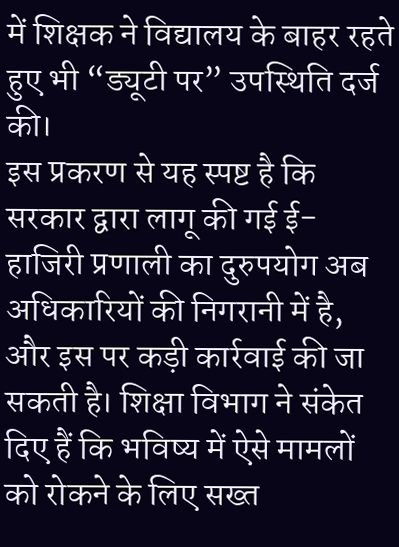में शिक्षक ने विद्यालय के बाहर रहते हुए भी “ड्यूटी पर” उपस्थिति दर्ज की।
इस प्रकरण से यह स्पष्ट है कि सरकार द्वारा लागू की गई ई-हाजिरी प्रणाली का दुरुपयोग अब अधिकारियों की निगरानी में है, और इस पर कड़ी कार्रवाई की जा सकती है। शिक्षा विभाग ने संकेत दिए हैं कि भविष्य में ऐसे मामलों को रोकने के लिए सख्त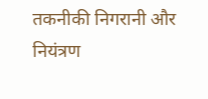तकनीकी निगरानी और नियंत्रण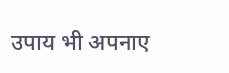उपाय भी अपनाए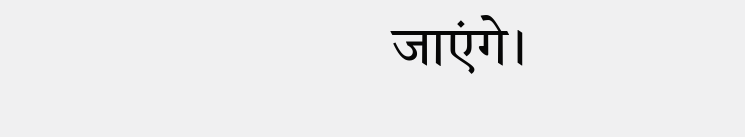जाएंगे।